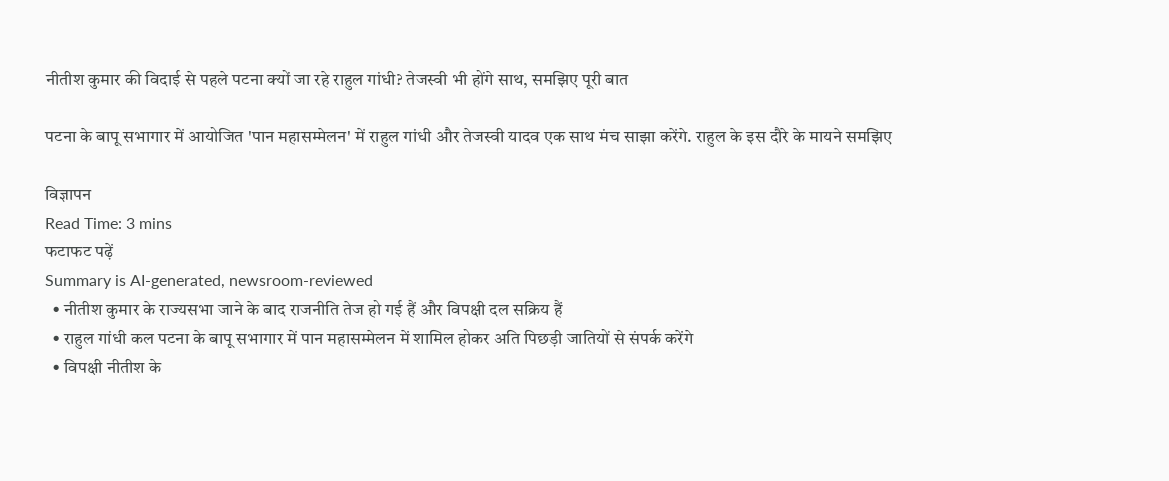नीतीश कुमार की विदाई से पहले पटना क्यों जा रहे राहुल गांधी? तेजस्वी भी होंगे साथ, समझिए पूरी बात

पटना के बापू सभागार में आयोजित 'पान महासम्मेलन' में राहुल गांधी और तेजस्वी यादव एक साथ मंच साझा करेंगे. राहुल के इस दौरे के मायने समझिए

विज्ञापन
Read Time: 3 mins
फटाफट पढ़ें
Summary is AI-generated, newsroom-reviewed
  • नीतीश कुमार के राज्यसभा जाने के बाद राजनीति तेज हो गई हैं और विपक्षी दल सक्रिय हैं
  • राहुल गांधी कल पटना के बापू सभागार में पान महासम्मेलन में शामिल होकर अति पिछड़ी जातियों से संपर्क करेंगे
  • विपक्षी नीतीश के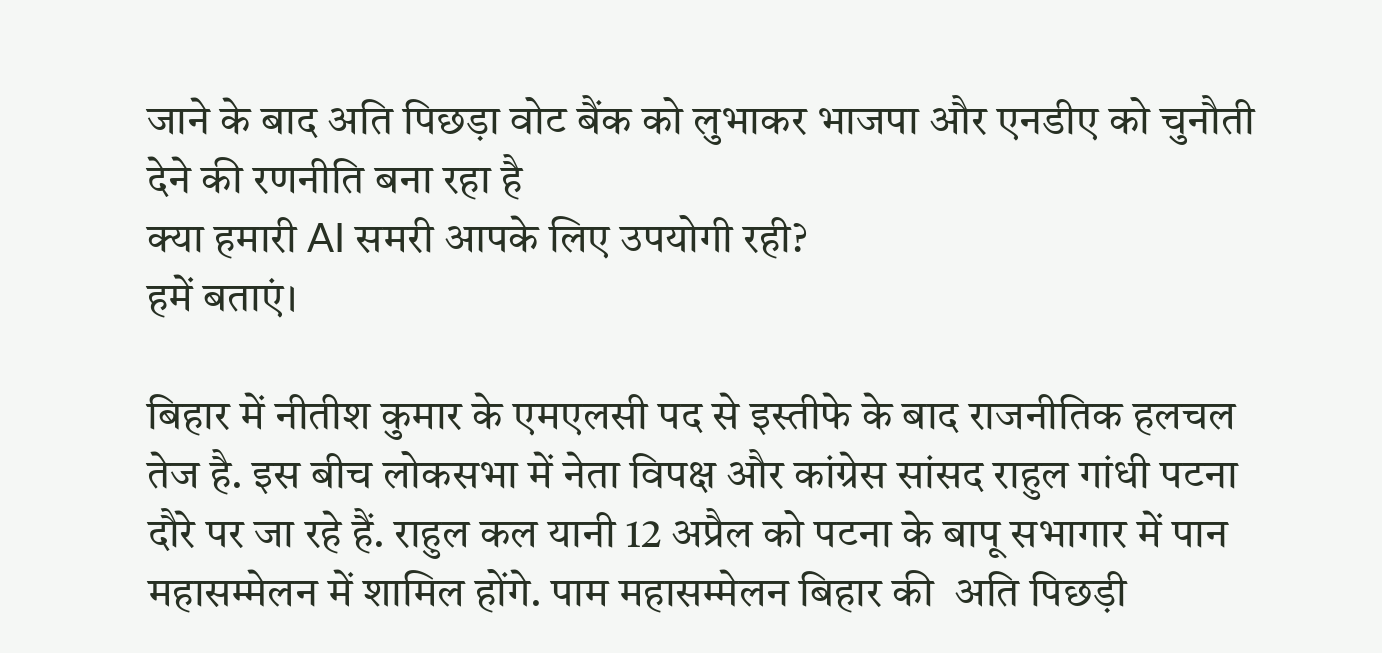जाने के बाद अति पिछड़ा वोट बैंक को लुभाकर भाजपा और एनडीए को चुनौती देने की रणनीति बना रहा है
क्या हमारी AI समरी आपके लिए उपयोगी रही?
हमें बताएं।

बिहार में नीतीश कुमार के एमएलसी पद से इस्तीफे के बाद राजनीतिक हलचल तेज है. इस बीच लोकसभा में नेता विपक्ष और कांग्रेस सांसद राहुल गांधी पटना दौरे पर जा रहे हैं. राहुल कल यानी 12 अप्रैल को पटना के बापू सभागार में पान महासम्मेलन में शामिल होंगे. पाम महासम्मेलन बिहार की  अति पिछड़ी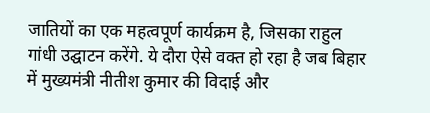जातियों का एक महत्वपूर्ण कार्यक्रम है, जिसका राहुल गांधी उद्घाटन करेंगे. ये दौरा ऐसे वक्त हो रहा है जब बिहार में मुख्यमंत्री नीतीश कुमार की विदाई और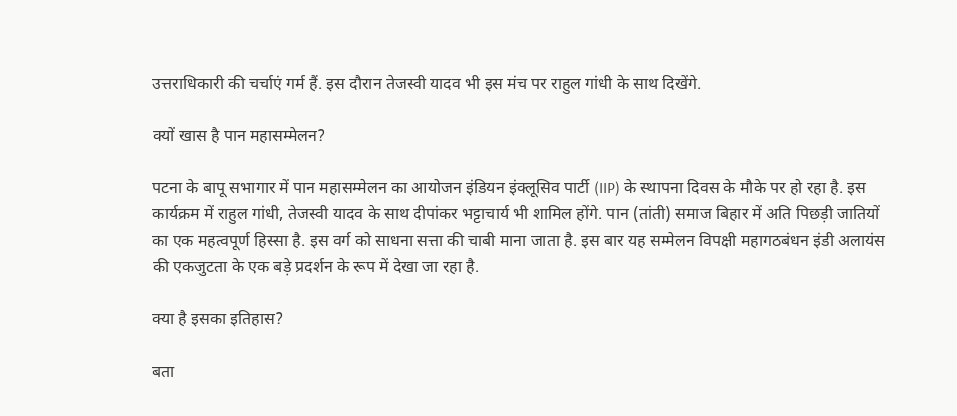उत्तराधिकारी की चर्चाएं गर्म हैं. इस दौरान तेजस्वी यादव भी इस मंच पर राहुल गांधी के साथ दिखेंगे.

क्यों खास है पान महासम्मेलन?

पटना के बापू सभागार में पान महासम्मेलन का आयोजन इंडियन इंक्लूसिव पार्टी (IIP) के स्थापना दिवस के मौके पर हो रहा है. इस कार्यक्रम में राहुल गांधी, तेजस्वी यादव के साथ दीपांकर भट्टाचार्य भी शामिल होंगे. पान (तांती) समाज बिहार में अति पिछड़ी जातियों का एक महत्वपूर्ण हिस्सा है. इस वर्ग को साधना सत्ता की चाबी माना जाता है. इस बार यह सम्मेलन विपक्षी महागठबंधन इंडी अलायंस की एकजुटता के एक बड़े प्रदर्शन के रूप में देखा जा रहा है.

क्या है इसका इतिहास?

बता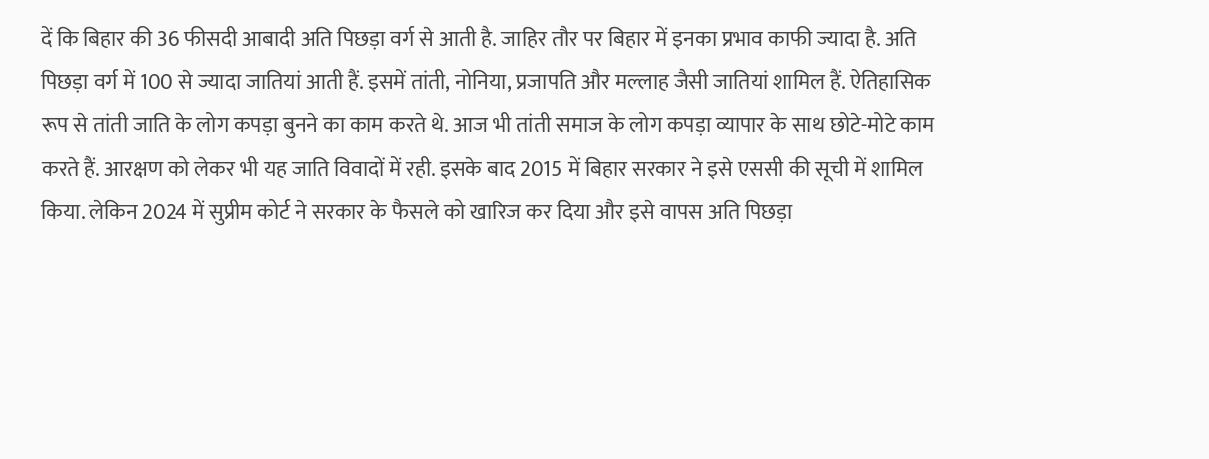दें कि बिहार की 36 फीसदी आबादी अति पिछड़ा वर्ग से आती है. जाहिर तौर पर बिहार में इनका प्रभाव काफी ज्यादा है. अति पिछड़ा वर्ग में 100 से ज्यादा जातियां आती हैं. इसमें तांती, नोनिया, प्रजापति और मल्लाह जैसी जातियां शामिल हैं. ऐतिहासिक रूप से तांती जाति के लोग कपड़ा बुनने का काम करते थे. आज भी तांती समाज के लोग कपड़ा व्यापार के साथ छोटे-मोटे काम करते हैं. आरक्षण को लेकर भी यह जाति विवादों में रही. इसके बाद 2015 में बिहार सरकार ने इसे एससी की सूची में शामिल किया. लेकिन 2024 में सुप्रीम कोर्ट ने सरकार के फैसले को खारिज कर दिया और इसे वापस अति पिछड़ा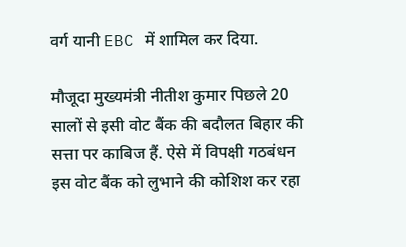वर्ग यानी EBC में शामिल कर दिया.

मौजूदा मुख्यमंत्री नीतीश कुमार पिछले 20 सालों से इसी वोट बैंक की बदौलत बिहार की सत्ता पर काबिज हैं. ऐसे में विपक्षी गठबंधन इस वोट बैंक को लुभाने की कोशिश कर रहा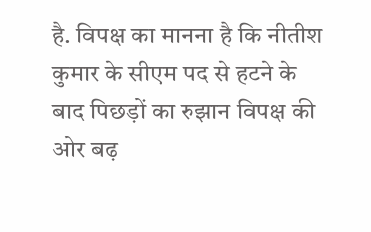है. विपक्ष का मानना है कि नीतीश कुमार के सीएम पद से हटने के बाद पिछड़ों का रुझान विपक्ष की ओर बढ़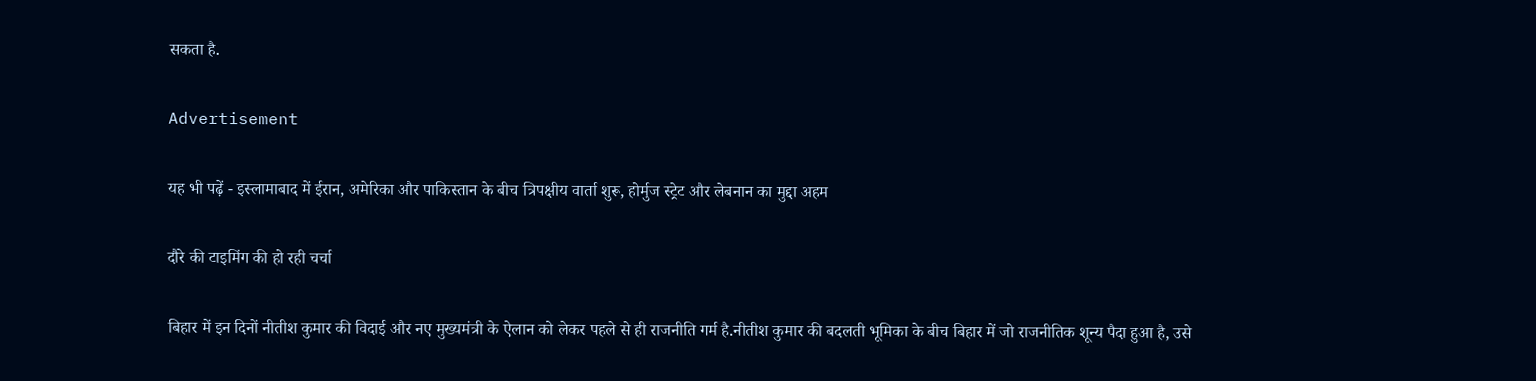सकता है.

Advertisement

यह भी पढ़ें - इस्लामाबाद में ईरान, अमेरिका और पाकिस्तान के बीच त्रिपक्षीय वार्ता शुरू, होर्मुज स्ट्रेट और लेबनान का मुद्दा अहम

दौरे की टाइमिंग की हो रही चर्चा

बिहार में इन दिनों नीतीश कुमार की विदाई और नए मुख्यमंत्री के ऐलान को लेकर पहले से ही राजनीति गर्म है.नीतीश कुमार की बदलती भूमिका के बीच बिहार में जो राजनीतिक शून्य पैदा हुआ है, उसे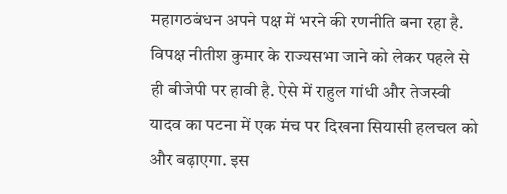महागठबंधन अपने पक्ष में भरने की रणनीति बना रहा है. विपक्ष नीतीश कुमार के राज्यसभा जाने को लेकर पहले से ही बीजेपी पर हावी है. ऐसे में राहुल गांधी और तेजस्वी यादव का पटना में एक मंच पर दिखना सियासी हलचल को और बढ़ाएगा. इस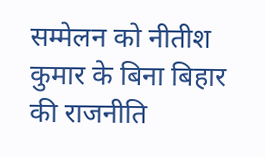सम्मेलन को नीतीश कुमार के बिना बिहार की राजनीति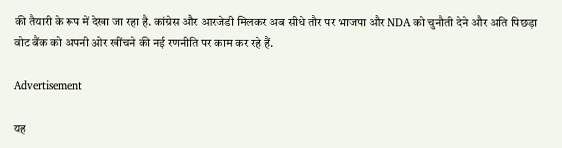की तैयारी के रूप में देखा जा रहा है. कांग्रेस और आरजेडी मिलकर अब सीधे तौर पर भाजपा और NDA को चुनौती देने और अति पिछड़ा वोट बैंक को अपनी ओर खींचने की नई रणनीति पर काम कर रहे हैं.

Advertisement

यह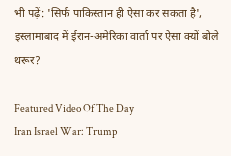भी पढ़ें: 'सिर्फ पाकिस्तान ही ऐसा कर सकता है', इस्लामाबाद में ईरान-अमेरिका वार्ता पर ऐसा क्यों बोले थरूर?

Featured Video Of The Day
Iran Israel War: Trump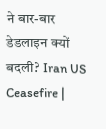ने बार-बार डेडलाइन क्यों बदली? Iran US Ceasefire |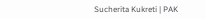Sucherita Kukreti | PAK